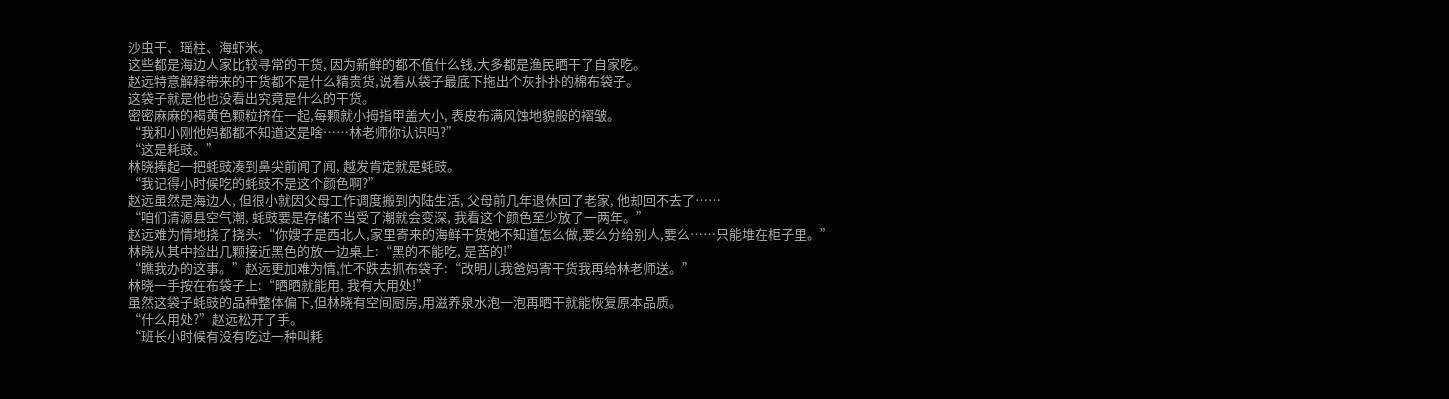沙虫干、瑶柱、海虾米。
这些都是海边人家比较寻常的干货, 因为新鲜的都不值什么钱,大多都是渔民晒干了自家吃。
赵远特意解释带来的干货都不是什么精贵货,说着从袋子最底下拖出个灰扑扑的棉布袋子。
这袋子就是他也没看出究竟是什么的干货。
密密麻麻的褐黄色颗粒挤在一起,每颗就小拇指甲盖大小, 表皮布满风蚀地貌般的褶皱。
“我和小刚他妈都都不知道这是啥……林老师你认识吗?”
“这是耗豉。”
林晓捧起一把蚝豉凑到鼻尖前闻了闻, 越发肯定就是蚝豉。
“我记得小时候吃的蚝豉不是这个颜色啊?”
赵远虽然是海边人, 但很小就因父母工作调度搬到内陆生活, 父母前几年退休回了老家, 他却回不去了……
“咱们清源县空气潮, 蚝豉要是存储不当受了潮就会变深, 我看这个颜色至少放了一两年。”
赵远难为情地挠了挠头:“你嫂子是西北人,家里寄来的海鲜干货她不知道怎么做,要么分给别人,要么……只能堆在柜子里。”
林晓从其中捡出几颗接近黑色的放一边桌上:“黑的不能吃, 是苦的!”
“瞧我办的这事。”赵远更加难为情,忙不跌去抓布袋子:“改明儿我爸妈寄干货我再给林老师送。”
林晓一手按在布袋子上:“晒晒就能用, 我有大用处!”
虽然这袋子蚝豉的品种整体偏下,但林晓有空间厨房,用滋养泉水泡一泡再晒干就能恢复原本品质。
“什么用处?”赵远松开了手。
“班长小时候有没有吃过一种叫耗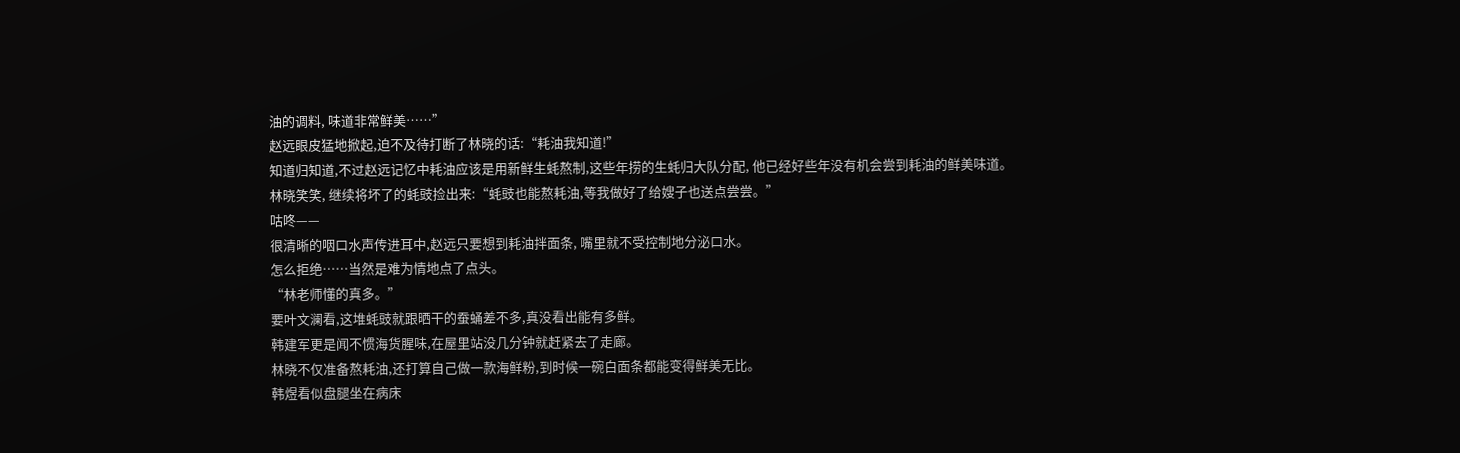油的调料, 味道非常鲜美……”
赵远眼皮猛地掀起,迫不及待打断了林晓的话:“耗油我知道!”
知道归知道,不过赵远记忆中耗油应该是用新鲜生蚝熬制,这些年捞的生蚝归大队分配, 他已经好些年没有机会尝到耗油的鲜美味道。
林晓笑笑, 继续将坏了的蚝豉捡出来:“蚝豉也能熬耗油,等我做好了给嫂子也送点尝尝。”
咕咚——
很清晰的咽口水声传进耳中,赵远只要想到耗油拌面条, 嘴里就不受控制地分泌口水。
怎么拒绝……当然是难为情地点了点头。
“林老师懂的真多。”
要叶文澜看,这堆蚝豉就跟晒干的蚕蛹差不多,真没看出能有多鲜。
韩建军更是闻不惯海货腥味,在屋里站没几分钟就赶紧去了走廊。
林晓不仅准备熬耗油,还打算自己做一款海鲜粉,到时候一碗白面条都能变得鲜美无比。
韩煜看似盘腿坐在病床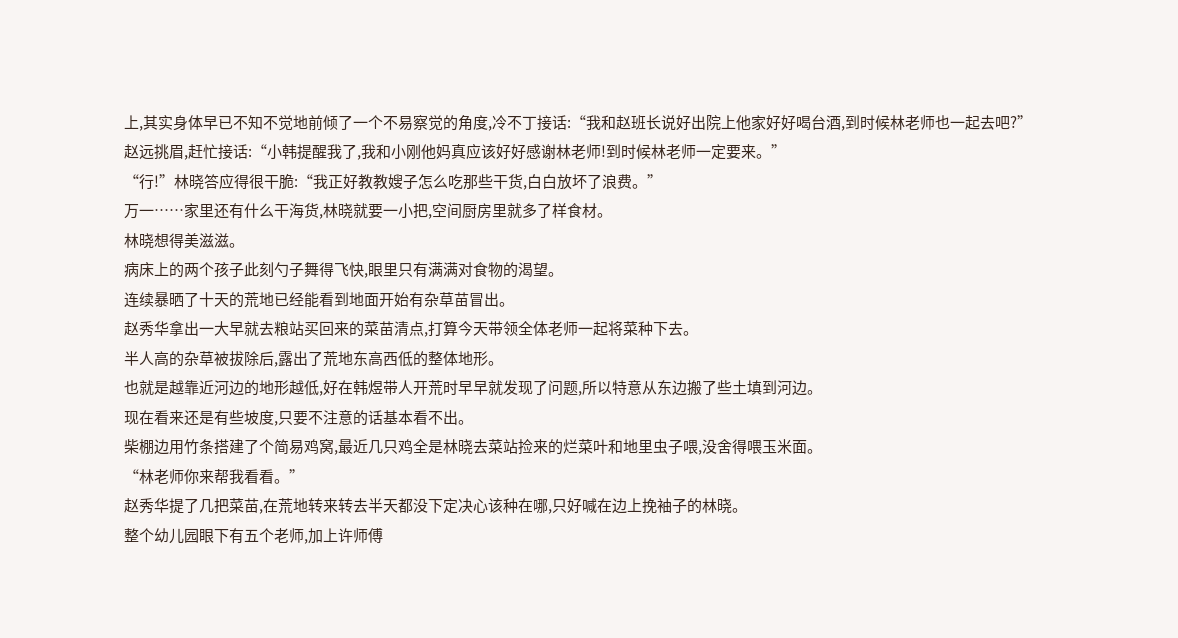上,其实身体早已不知不觉地前倾了一个不易察觉的角度,冷不丁接话:“我和赵班长说好出院上他家好好喝台酒,到时候林老师也一起去吧?”
赵远挑眉,赶忙接话:“小韩提醒我了,我和小刚他妈真应该好好感谢林老师!到时候林老师一定要来。”
“行!”林晓答应得很干脆:“我正好教教嫂子怎么吃那些干货,白白放坏了浪费。”
万一……家里还有什么干海货,林晓就要一小把,空间厨房里就多了样食材。
林晓想得美滋滋。
病床上的两个孩子此刻勺子舞得飞快,眼里只有满满对食物的渴望。
连续暴晒了十天的荒地已经能看到地面开始有杂草苗冒出。
赵秀华拿出一大早就去粮站买回来的菜苗清点,打算今天带领全体老师一起将菜种下去。
半人高的杂草被拔除后,露出了荒地东高西低的整体地形。
也就是越靠近河边的地形越低,好在韩煜带人开荒时早早就发现了问题,所以特意从东边搬了些土填到河边。
现在看来还是有些坡度,只要不注意的话基本看不出。
柴棚边用竹条搭建了个简易鸡窝,最近几只鸡全是林晓去菜站捡来的烂菜叶和地里虫子喂,没舍得喂玉米面。
“林老师你来帮我看看。”
赵秀华提了几把菜苗,在荒地转来转去半天都没下定决心该种在哪,只好喊在边上挽袖子的林晓。
整个幼儿园眼下有五个老师,加上许师傅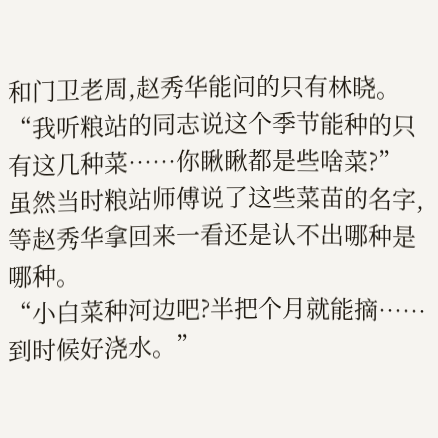和门卫老周,赵秀华能问的只有林晓。
“我听粮站的同志说这个季节能种的只有这几种菜……你瞅瞅都是些啥菜?”
虽然当时粮站师傅说了这些菜苗的名字,等赵秀华拿回来一看还是认不出哪种是哪种。
“小白菜种河边吧?半把个月就能摘……到时候好浇水。”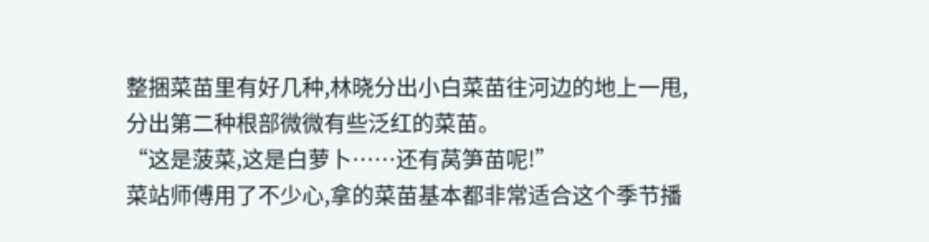整捆菜苗里有好几种,林晓分出小白菜苗往河边的地上一甩,分出第二种根部微微有些泛红的菜苗。
“这是菠菜,这是白萝卜……还有莴笋苗呢!”
菜站师傅用了不少心,拿的菜苗基本都非常适合这个季节播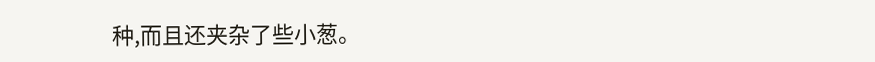种,而且还夹杂了些小葱。